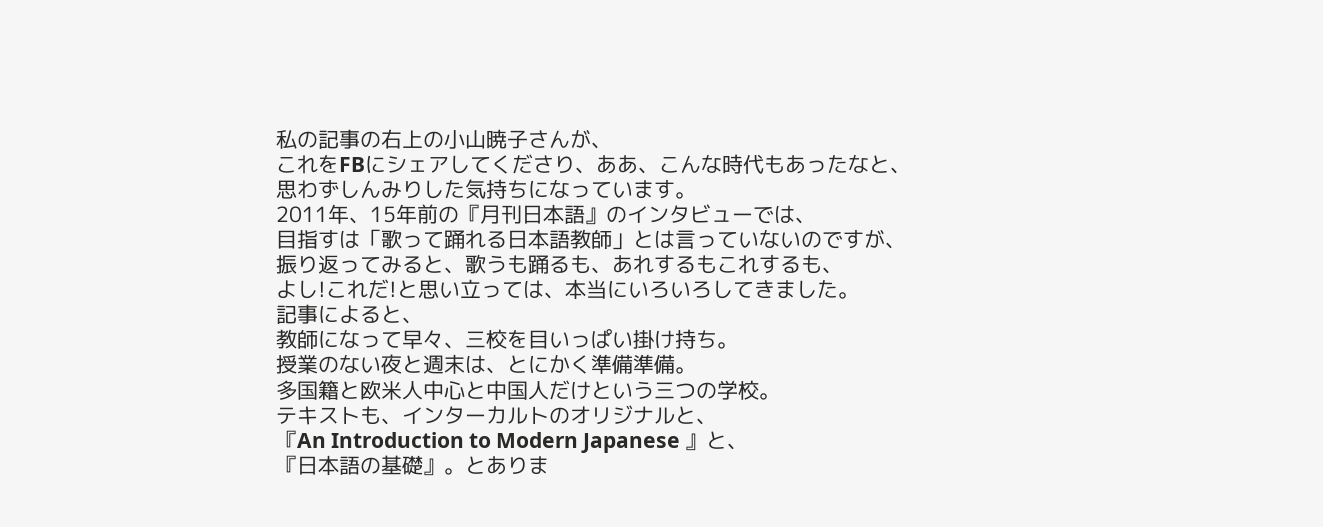私の記事の右上の小山暁子さんが、
これをFBにシェアしてくださり、ああ、こんな時代もあったなと、
思わずしんみりした気持ちになっています。
2011年、15年前の『月刊日本語』のインタビューでは、
目指すは「歌って踊れる日本語教師」とは言っていないのですが、
振り返ってみると、歌うも踊るも、あれするもこれするも、
よし!これだ!と思い立っては、本当にいろいろしてきました。
記事によると、
教師になって早々、三校を目いっぱい掛け持ち。
授業のない夜と週末は、とにかく準備準備。
多国籍と欧米人中心と中国人だけという三つの学校。
テキストも、インターカルトのオリジナルと、
『An Introduction to Modern Japanese 』と、
『日本語の基礎』。とありま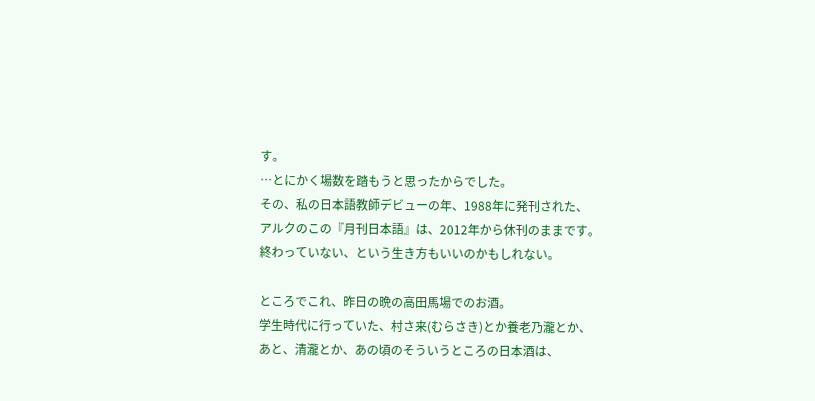す。
…とにかく場数を踏もうと思ったからでした。
その、私の日本語教師デビューの年、1988年に発刊された、
アルクのこの『月刊日本語』は、2012年から休刊のままです。
終わっていない、という生き方もいいのかもしれない。

ところでこれ、昨日の晩の高田馬場でのお酒。
学生時代に行っていた、村さ来(むらさき)とか養老乃瀧とか、
あと、清瀧とか、あの頃のそういうところの日本酒は、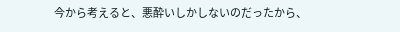今から考えると、悪酔いしかしないのだったから、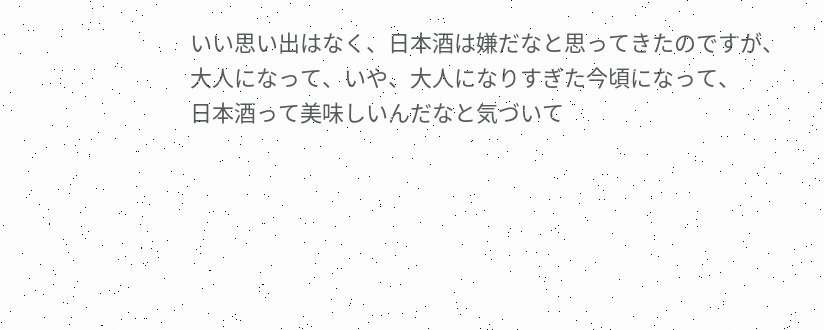いい思い出はなく、日本酒は嫌だなと思ってきたのですが、
大人になって、いや、大人になりすぎた今頃になって、
日本酒って美味しいんだなと気づいて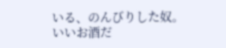いる、のんびりした奴。
いいお酒だ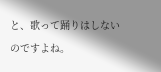と、歌って踊りはしないのですよね。